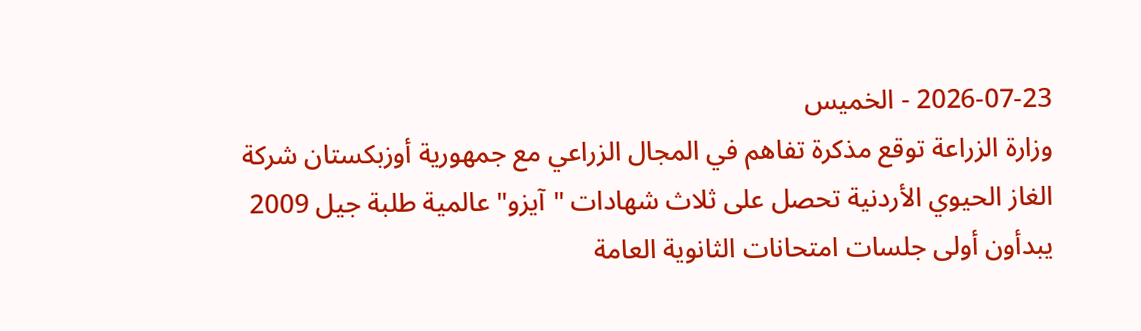2026-07-23 - الخميس
وزارة الزراعة توقع مذكرة تفاهم في المجال الزراعي مع جمهورية أوزبكستان شركة الغاز الحيوي الأردنية تحصل على ثلاث شهادات "آيزو" عالمية طلبة جيل 2009 يبدأون أولى جلسات امتحانات الثانوية العامة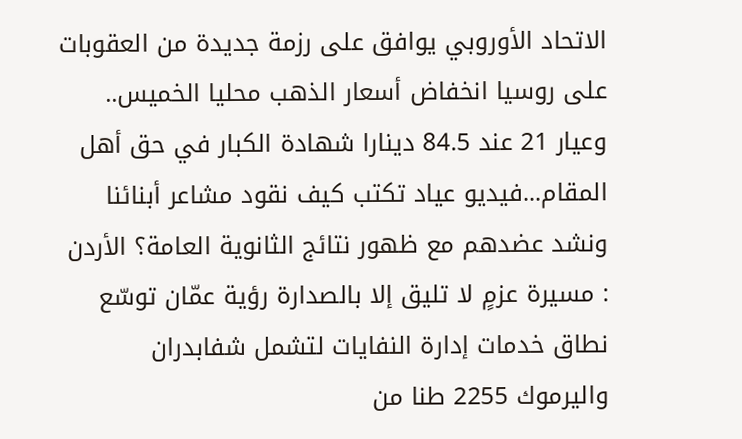الاتحاد الأوروبي يوافق على رزمة جديدة من العقوبات على روسيا انخفاض أسعار الذهب محليا الخميس.. وعيار 21 عند 84.5 دينارا شهادة الكبار في حق أهل المقام...فيديو عياد تكتب كيف نقود مشاعر أبنائنا ونشد عضدهم مع ظهور نتائج الثانوية العامة؟ الأردن : مسيرة عزمٍ لا تليق إلا بالصدارة رؤية عمّان توسّع نطاق خدمات إدارة النفايات لتشمل شفابدران واليرموك 2255 طنا من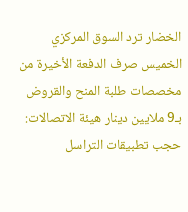الخضار ترد السوق المركزي الخميس صرف الدفعة الأخيرة من مخصصات طلبة المنح والقروض بـ9 ملايين دينار هيئة الاتصالات: حجب تطبيقات التراسل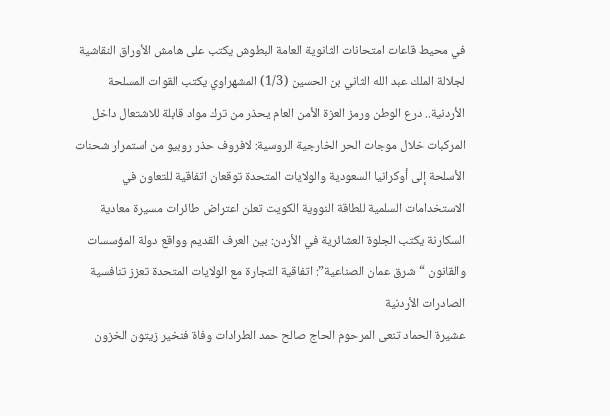في محيط قاعات امتحانات الثانوية العامة البطوش يكتب على هامش الأوراق النقاشية لجلالة الملك عبد الله الثاني بن الحسين (1/3) المشهراوي يكتب القوات المسلحة الأردنية.. درع الوطن ورمز العزة الأمن العام يحذر من ترك مواد قابلة للاشتعال داخل المركبات خلال موجات الحر الخارجية الروسية: لافروف حذر روبيو من استمرار شحنات الأسلحة إلى أوكرانيا السعودية والولايات المتحدة توقعان اتفاقية للتعاون في الاستخدامات السلمية للطاقة النووية الكويت تعلن اعتراض طائرات مسيرة معادية السكارنة يكتب الجلوة العشائرية في الأردن: بين العرف القديم وواقع دولة المؤسسات والقانون “شرق عمان الصناعية”: اتفاقية التجارة مع الولايات المتحدة تعزز تنافسية الصادرات الأردنية
عشيرة الحماد تنعى المرحوم الحاج صالح حمد الطرادات وفاة فنخير زيتون الخزون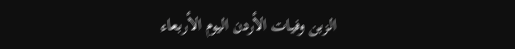الزبن وفيات الأردن اليوم الأربعاء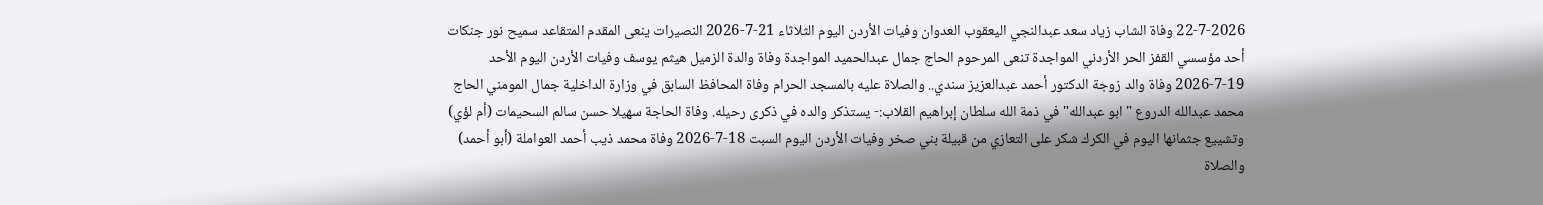22-7-2026 وفاة الشاب زياد سعد عبدالنجي اليعقوب العدوان وفيات الأردن اليوم الثلاثاء 21-7-2026 النصيرات ينعى المقدم المتقاعد سميح نور جنكات أحد مؤسسي القفز الحر الأردني المواجدة تنعى المرحوم الحاج جمال عبدالحميد المواجدة وفاة والدة الزميل هيثم يوسف وفيات الأردن اليوم الأحد 19-7-2026 وفاة والد زوجة الدكتور أحمد عبدالعزيز سندي.. والصلاة عليه بالمسجد الحرام وفاة المحافظ السابق في وزارة الداخلية جمال المومني الحاج محمد عبدالله الدروع "ابو عبدالله" في ذمة الله سلطان إبراهيم القلاب:- يستذكر والده في ذكرى رحيله. وفاة الحاجة سهيلا حسن سالم السحيمات (أم لؤي) وتشييع جثمانها اليوم في الكرك شكر على التعازي من قبيلة بني صخر وفيات الأردن اليوم السبت 18-7-2026 وفاة محمد ذيب أحمد العواملة (أبو أحمد) والصلاة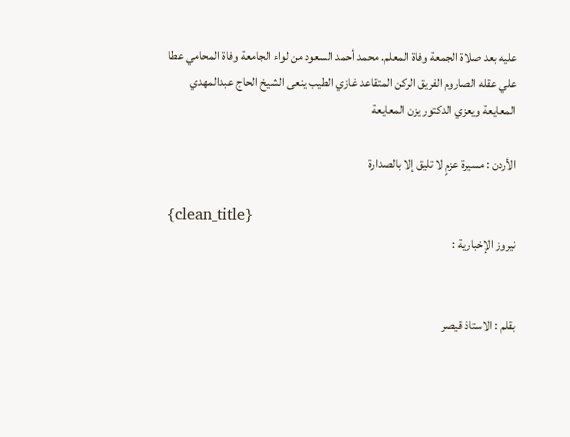عليه بعد صلاة الجمعة وفاة المعلم. محمد أحمد السعود من لواء الجامعة وفاة المحامي عطا علي عقله الصاروم الفريق الركن المتقاعد غازي الطيب ينعى الشيخ الحاج عبدالمهدي المعايعة ويعزي الدكتور يزن المعايعة

الأردن : مسيرة عزمٍ لا تليق إلا بالصدارة

{clean_title}
نيروز الإخبارية :


بقلم : الاستاذ قيصر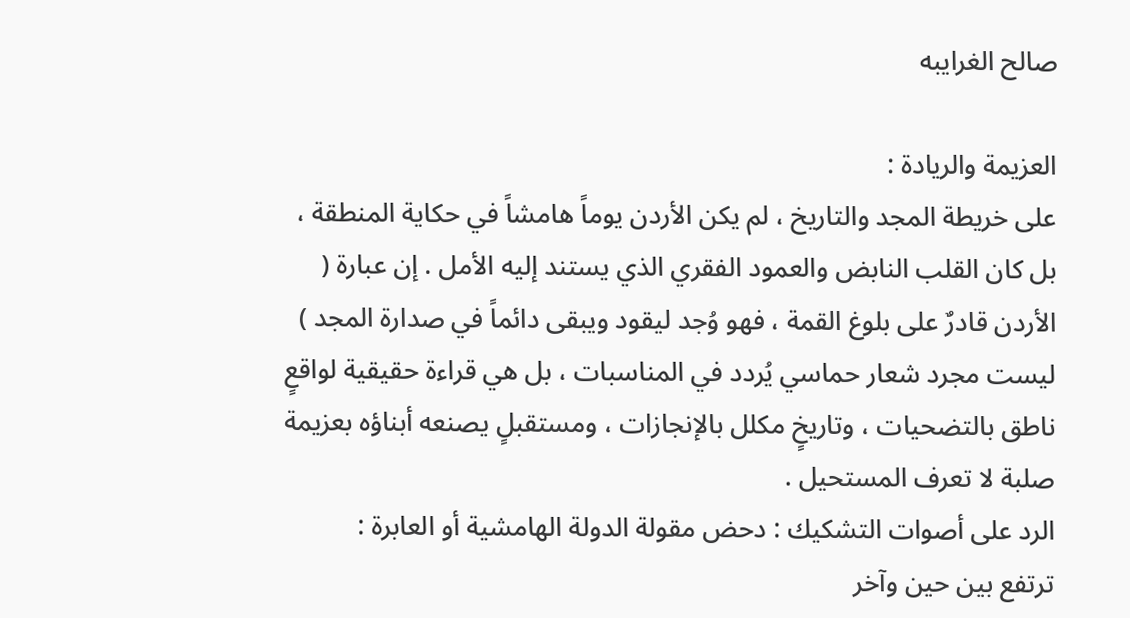صالح الغرايبه

العزيمة والريادة :
على خريطة المجد والتاريخ ، لم يكن الأردن يوماً هامشاً في حكاية المنطقة ، بل كان القلب النابض والعمود الفقري الذي يستند إليه الأمل . إن عبارة ( الأردن قادرٌ على بلوغ القمة ، فهو وُجد ليقود ويبقى دائماً في صدارة المجد ) ليست مجرد شعار حماسي يُردد في المناسبات ، بل هي قراءة حقيقية لواقعٍ ناطق بالتضحيات ، وتاريخٍ مكلل بالإنجازات ، ومستقبلٍ يصنعه أبناؤه بعزيمة صلبة لا تعرف المستحيل .
الرد على أصوات التشكيك : دحض مقولة الدولة الهامشية أو العابرة :
ترتفع بين حين وآخر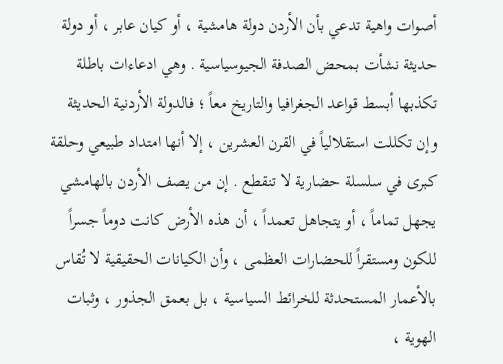أصوات واهية تدعي بأن الأردن دولة هامشية ، أو كيان عابر ، أو دولة حديثة نشأت بمحض الصدفة الجيوسياسية . وهي ادعاءات باطلة تكذبها أبسط قواعد الجغرافيا والتاريخ معاً ؛ فالدولة الأردنية الحديثة وإن تكللت استقلالياً في القرن العشرين ، إلا أنها امتداد طبيعي وحلقة كبرى في سلسلة حضارية لا تنقطع . إن من يصف الأردن بالهامشي يجهل تماماً ، أو يتجاهل تعمداً ، أن هذه الأرض كانت دوماً جسراً للكون ومستقراً للحضارات العظمى ، وأن الكيانات الحقيقية لا تُقاس بالأعمار المستحدثة للخرائط السياسية ، بل بعمق الجذور ، وثبات الهوية ،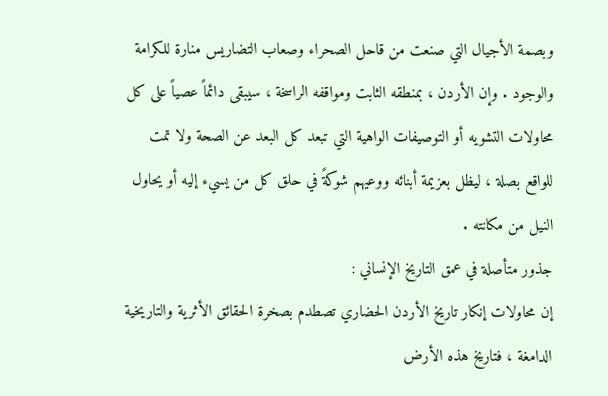وبصمة الأجيال التي صنعت من قاحل الصحراء وصعاب التضاريس منارة للكرامة والوجود . وإن الأردن ، بمنطقه الثابت ومواقفه الراسخة ، سيبقى دائماً عصياً على كل محاولات التشويه أو التوصيفات الواهية التي تبعد كل البعد عن الصحة ولا تمت للواقع بصلة ، ليظل بعزيمة أبنائه ووعيهم شوكةً في حلق كل من يسيء إليه أو يحاول النيل من مكانته .
جذور متأصلة في عمق التاريخ الإنساني :
إن محاولات إنكار تاريخ الأردن الحضاري تصطدم بصخرة الحقائق الأثرية والتاريخية الدامغة ، فتاريخ هذه الأرض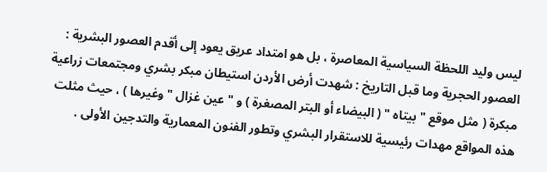ليس وليد اللحظة السياسية المعاصرة ، بل هو امتداد عريق يعود إلى أقدم العصور البشرية :
العصور الحجرية وما قبل التاريخ : شهدت أرض الأردن استيطان مبكر بشري ومجتمعات زراعية مبكرة ( مثل موقع " بيتاه " ( البيضاء أو البتر المصغرة ) و " عين غزال " وغيرها ) ، حيث مثلت هذه المواقع مهدات رئيسية للاستقرار البشري وتطور الفنون المعمارية والتدجين الأولى .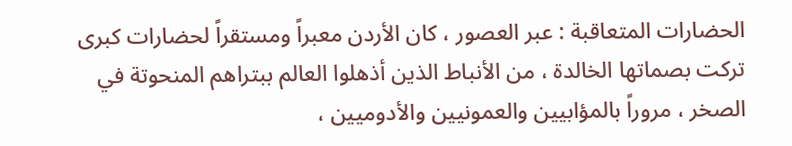الحضارات المتعاقبة : عبر العصور ، كان الأردن معبراً ومستقراً لحضارات كبرى تركت بصماتها الخالدة ، من الأنباط الذين أذهلوا العالم ببتراهم المنحوتة في الصخر ، مروراً بالمؤابيين والعمونيين والأدوميين ،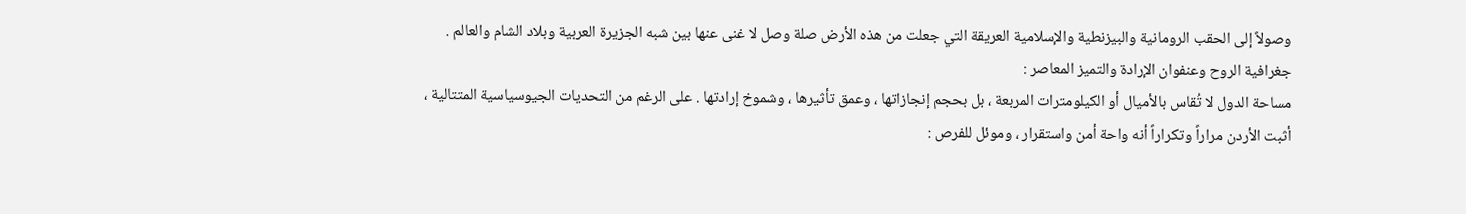وصولاً إلى الحقب الرومانية والبيزنطية والإسلامية العريقة التي جعلت من هذه الأرض صلة وصل لا غنى عنها بين شبه الجزيرة العربية وبلاد الشام والعالم .
جغرافية الروح وعنفوان الإرادة والتميز المعاصر :
مساحة الدول لا تُقاس بالأميال أو الكيلومترات المربعة ، بل بحجم إنجازاتها ، وعمق تأثيرها ، وشموخ إرادتها . على الرغم من التحديات الجيوسياسية المتتالية ، أثبت الأردن مراراً وتكراراً أنه واحة أمن واستقرار ، وموئل للفرص :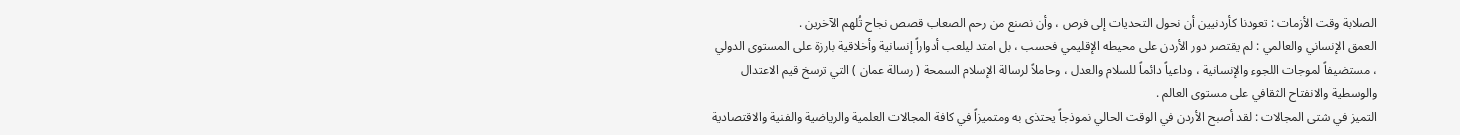الصلابة وقت الأزمات : تعودنا كأردنيين أن نحول التحديات إلى فرص ، وأن نصنع من رحم الصعاب قصص نجاح تُلهم الآخرين .
العمق الإنساني والعالمي : لم يقتصر دور الأردن على محيطه الإقليمي فحسب ، بل امتد ليلعب أدواراً إنسانية وأخلاقية بارزة على المستوى الدولي ، مستضيفاً لموجات اللجوء والإنسانية ، وداعياً دائماً للسلام والعدل ، وحاملاً لرسالة الإسلام السمحة ( رسالة عمان ) التي ترسخ قيم الاعتدال والوسطية والانفتاح الثقافي على مستوى العالم .
التميز في شتى المجالات : لقد أصبح الأردن في الوقت الحالي نموذجاً يحتذى به ومتميزاً في كافة المجالات العلمية والرياضية والفنية والاقتصادية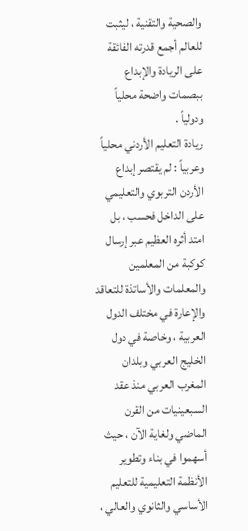والصحية والتقنية ، ليثبت للعالم أجمع قدرته الفائقة على الريادة والإبداع ببصمات واضحة محلياً ودولياً .
ريادة التعليم الأردني محلياً وعربياً : لم يقتصر إبداع الأردن التربوي والتعليمي على الداخل فحسب ، بل امتد أثره العظيم عبر إرسال كوكبة من المعلمين والمعلمات والأساتذة للتعاقد والإعارة في مختلف الدول العربية ، وخاصة في دول الخليج العربي وبلدان المغرب العربي منذ عقد السبعينيات من القرن الماضي ولغاية الآن ، حيث أسهموا في بناء وتطوير الأنظمة التعليمية للتعليم الأساسي والثانوي والعالي ،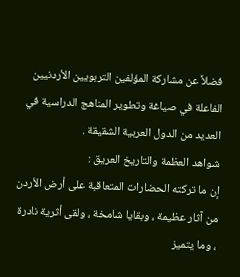فضلاً عن مشاركة المؤلفين التربويين الأردنيين الفاعلة في صياغة وتطوير المناهج الدراسية في العديد من الدول العربية الشقيقة .
شواهد العظمة والتاريخ العريق :
إن ما تركته الحضارات المتعاقبة على أرض الأردن من آثار عظيمة ، وبقايا شامخة ، ولقى أثرية نادرة ، وما يتميز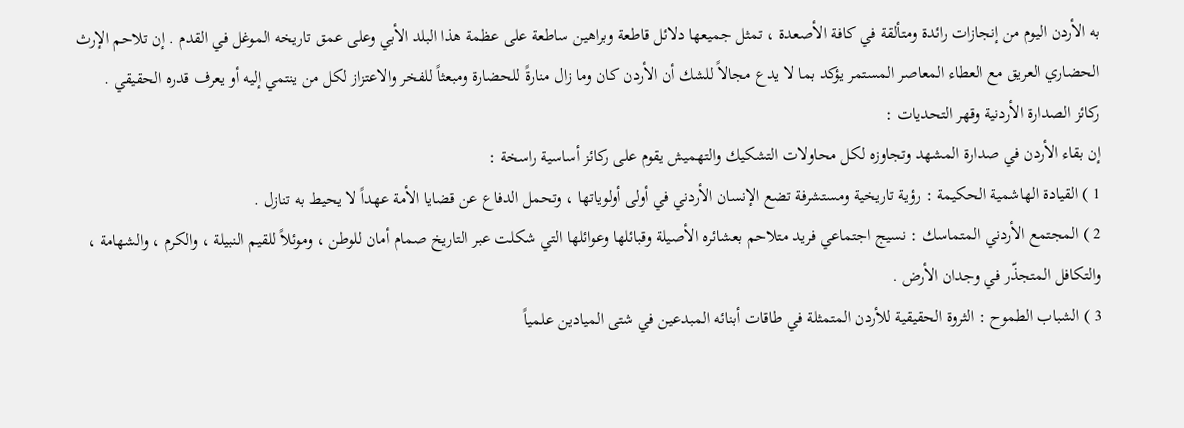به الأردن اليوم من إنجازات رائدة ومتألقة في كافة الأصعدة ، تمثل جميعها دلائل قاطعة وبراهين ساطعة على عظمة هذا البلد الأبي وعلى عمق تاريخه الموغل في القدم . إن تلاحم الإرث الحضاري العريق مع العطاء المعاصر المستمر يؤكد بما لا يدع مجالاً للشك أن الأردن كان وما زال منارةً للحضارة ومبعثاً للفخر والاعتزاز لكل من ينتمي إليه أو يعرف قدره الحقيقي .
ركائز الصدارة الأردنية وقهر التحديات :
إن بقاء الأردن في صدارة المشهد وتجاوزه لكل محاولات التشكيك والتهميش يقوم على ركائز أساسية راسخة :
1 ) القيادة الهاشمية الحكيمة : رؤية تاريخية ومستشرفة تضع الإنسان الأردني في أولى أولوياتها ، وتحمل الدفاع عن قضايا الأمة عهداً لا يحيط به تنازل .
2 ) المجتمع الأردني المتماسك : نسيج اجتماعي فريد متلاحم بعشائره الأصيلة وقبائلها وعوائلها التي شكلت عبر التاريخ صمام أمان للوطن ، وموئلاً للقيم النبيلة ، والكرم ، والشهامة ، والتكافل المتجذّر في وجدان الأرض .
3 ) الشباب الطموح : الثروة الحقيقية للأردن المتمثلة في طاقات أبنائه المبدعين في شتى الميادين علمياً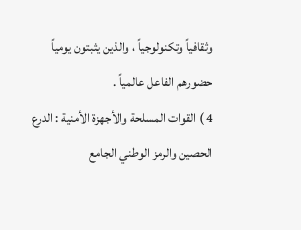وثقافياً وتكنولوجياً ، والذين يثبتون يومياً حضورهم الفاعل عالمياً .
4 ) القوات المسلحة والأجهزة الأمنية : الدرع الحصين والرمز الوطني الجامع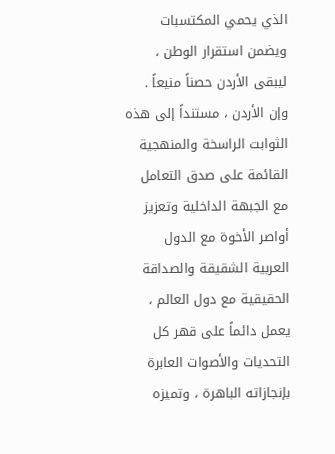الذي يحمي المكتسبات ويضمن استقرار الوطن ، ليبقى الأردن حصناً منيعاً .
وإن الأردن ، مستنداً إلى هذه الثوابت الراسخة والمنهجية القائمة على صدق التعامل مع الجبهة الداخلية وتعزيز أواصر الأخوة مع الدول العربية الشقيقة والصداقة الحقيقية مع دول العالم ، يعمل دائماً على قهر كل التحديات والأصوات العابرة بإنجازاته الباهرة ، وتميزه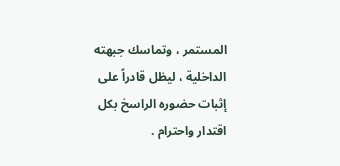المستمر ، وتماسك جبهته الداخلية ، ليظل قادراً على إثبات حضوره الراسخ بكل اقتدار واحترام .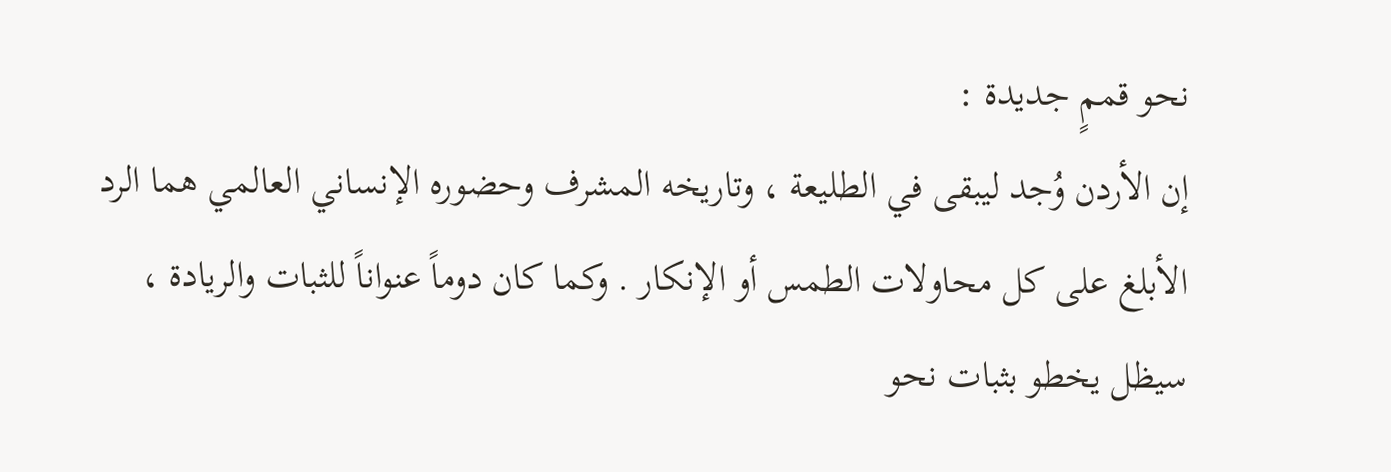نحو قممٍ جديدة :
إن الأردن وُجد ليبقى في الطليعة ، وتاريخه المشرف وحضوره الإنساني العالمي هما الرد الأبلغ على كل محاولات الطمس أو الإنكار . وكما كان دوماً عنواناً للثبات والريادة ، سيظل يخطو بثبات نحو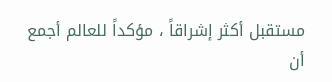مستقبل أكثر إشراقاً ، مؤكداً للعالم أجمع أن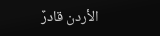الأردن قادرٌ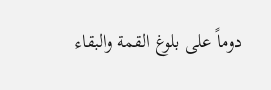دوماً على بلوغ القمة والبقاء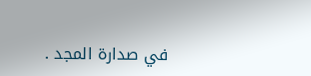في صدارة المجد .